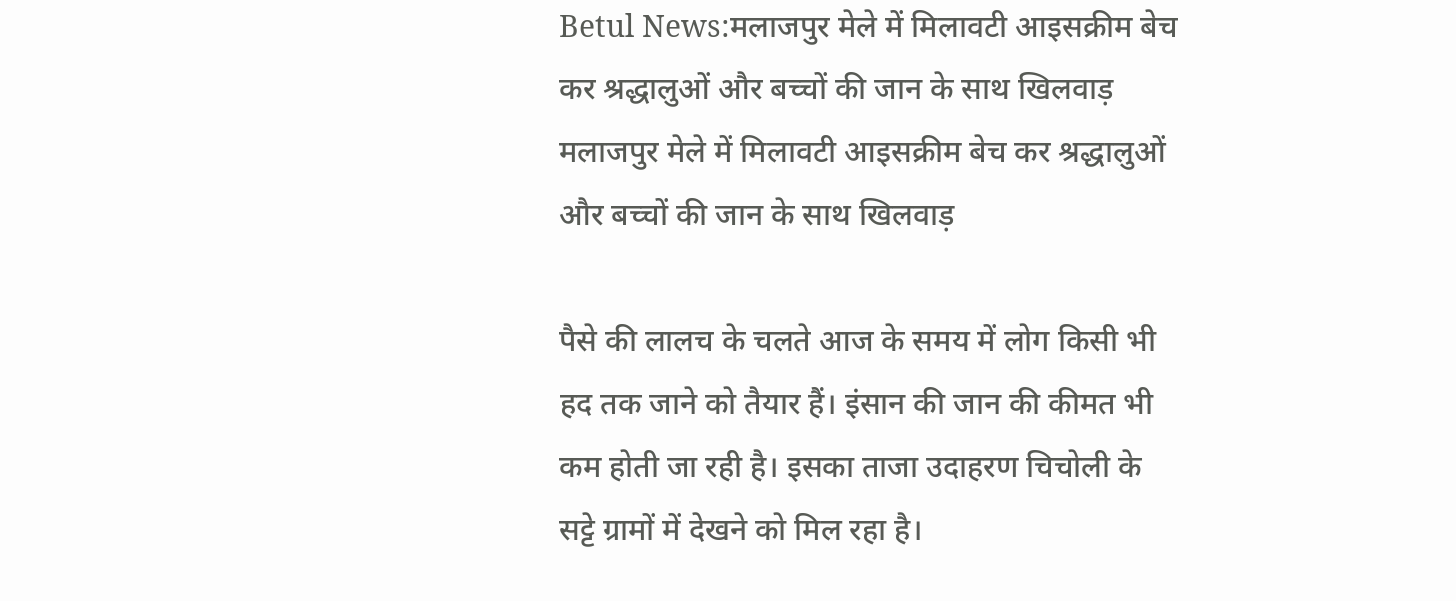Betul News:मलाजपुर मेले में मिलावटी आइसक्रीम बेच कर श्रद्धालुओं और बच्चों की जान के साथ खिलवाड़
मलाजपुर मेले में मिलावटी आइसक्रीम बेच कर श्रद्धालुओं और बच्चों की जान के साथ खिलवाड़

पैसे की लालच के चलते आज के समय में लोग किसी भी हद तक जाने को तैयार हैं। इंसान की जान की कीमत भी कम होती जा रही है। इसका ताजा उदाहरण चिचोली के सट्टे ग्रामों में देखने को मिल रहा है।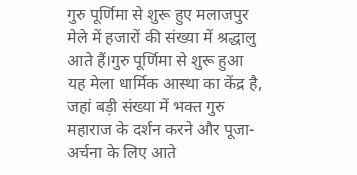गुरु पूर्णिमा से शुरू हुए मलाजपुर मेले में हजारों की संख्या में श्रद्धालु आते हैं।गुरु पूर्णिमा से शुरू हुआ यह मेला धार्मिक आस्था का केंद्र है, जहां बड़ी संख्या में भक्त गुरु महाराज के दर्शन करने और पूजा-अर्चना के लिए आते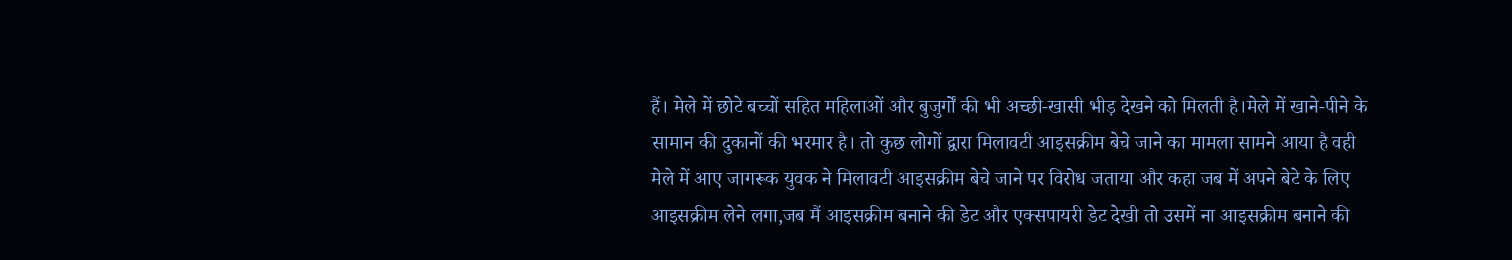हैं। मेले में छोटे बच्चों सहित महिलाओं और बुजुर्गों की भी अच्छी-खासी भीड़ देखने को मिलती है।मेले में खाने-पीने के सामान की दुकानों की भरमार है। तो कुछ लोगों द्वारा मिलावटी आइसक्रीम बेचे जाने का मामला सामने आया है वही मेले में आए जागरूक युवक ने मिलावटी आइसक्रीम बेचे जाने पर विरोध जताया और कहा जब में अपने बेटे के लिए आइसक्रीम लेने लगा,जब मैं आइसक्रीम बनाने की डेट और एक्सपायरी डेट देखी तो उसमें ना आइसक्रीम बनाने की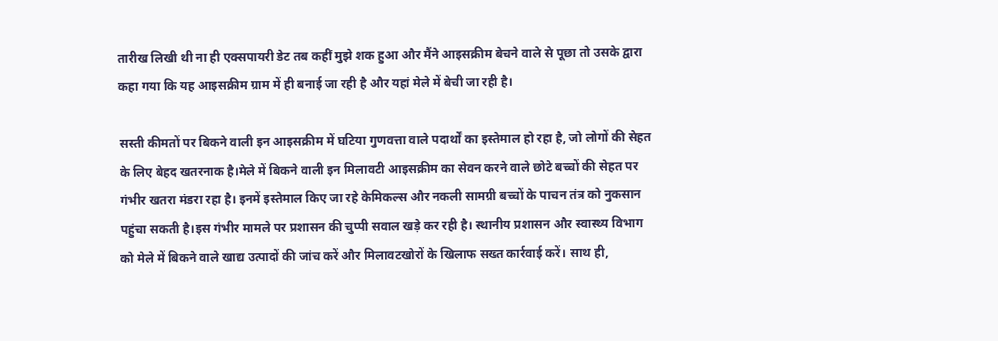तारीख लिखी थी ना ही एक्सपायरी डेट तब कहीं मुझे शक हुआ और मैंने आइसक्रीम बेचने वाले से पूछा तो उसके द्वारा कहा गया कि यह आइसक्रीम ग्राम में ही बनाई जा रही है और यहां मेले में बेची जा रही है।

सस्ती कीमतों पर बिकने वाली इन आइसक्रीम में घटिया गुणवत्ता वाले पदार्थों का इस्तेमाल हो रहा है, जो लोगों की सेहत के लिए बेहद खतरनाक है।मेले में बिकने वाली इन मिलावटी आइसक्रीम का सेवन करने वाले छोटे बच्चों की सेहत पर गंभीर खतरा मंडरा रहा है। इनमें इस्तेमाल किए जा रहे केमिकल्स और नकली सामग्री बच्चों के पाचन तंत्र को नुकसान पहुंचा सकती है।इस गंभीर मामले पर प्रशासन की चुप्पी सवाल खड़े कर रही है। स्थानीय प्रशासन और स्वास्थ्य विभाग को मेले में बिकने वाले खाद्य उत्पादों की जांच करें और मिलावटखोरों के खिलाफ सख्त कार्रवाई करें। साथ ही,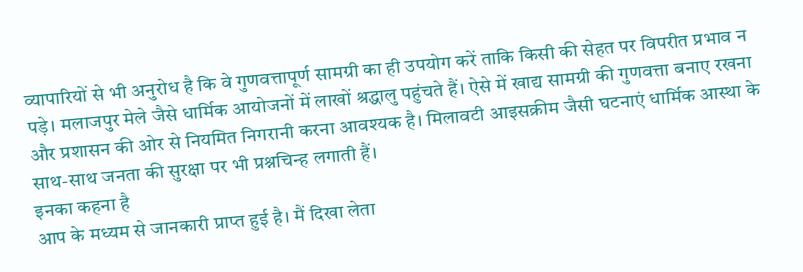व्यापारियों से भी अनुरोध है कि वे गुणवत्तापूर्ण सामग्री का ही उपयोग करें ताकि किसी की सेहत पर विपरीत प्रभाव न पड़े। मलाजपुर मेले जैसे धार्मिक आयोजनों में लाखों श्रद्धालु पहुंचते हैं। ऐसे में खाद्य सामग्री की गुणवत्ता बनाए रखना और प्रशासन की ओर से नियमित निगरानी करना आवश्यक है। मिलावटी आइसक्रीम जैसी घटनाएं धार्मिक आस्था के साथ-साथ जनता की सुरक्षा पर भी प्रश्नचिन्ह लगाती हैं।
इनका कहना है
आप के मध्यम से जानकारी प्राप्त हुई है। मैं दिखा लेता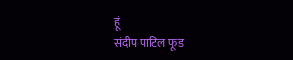हूं
संदीप पाटिल फूड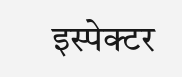इस्पेक्टर